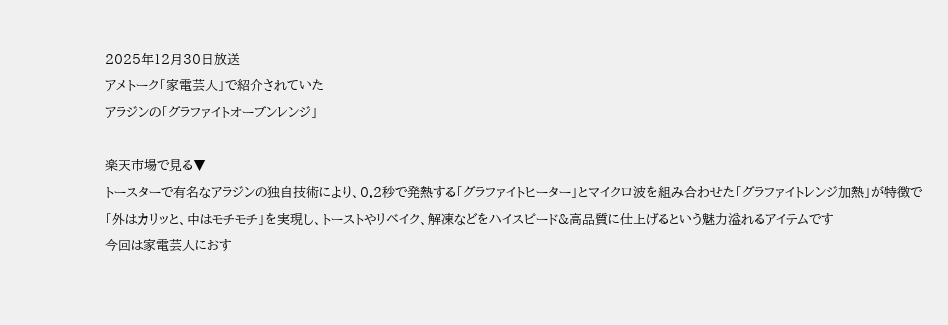2025年12月30日放送
アメトーク「家電芸人」で紹介されていた
アラジンの「グラファイトオーブンレンジ」

楽天市場で見る▼
トースターで有名なアラジンの独自技術により、0.2秒で発熱する「グラファイトヒーター」とマイクロ波を組み合わせた「グラファイトレンジ加熱」が特徴で
「外はカリッと、中はモチモチ」を実現し、トーストやリベイク、解凍などをハイスピード&高品質に仕上げるという魅力溢れるアイテムです
今回は家電芸人におす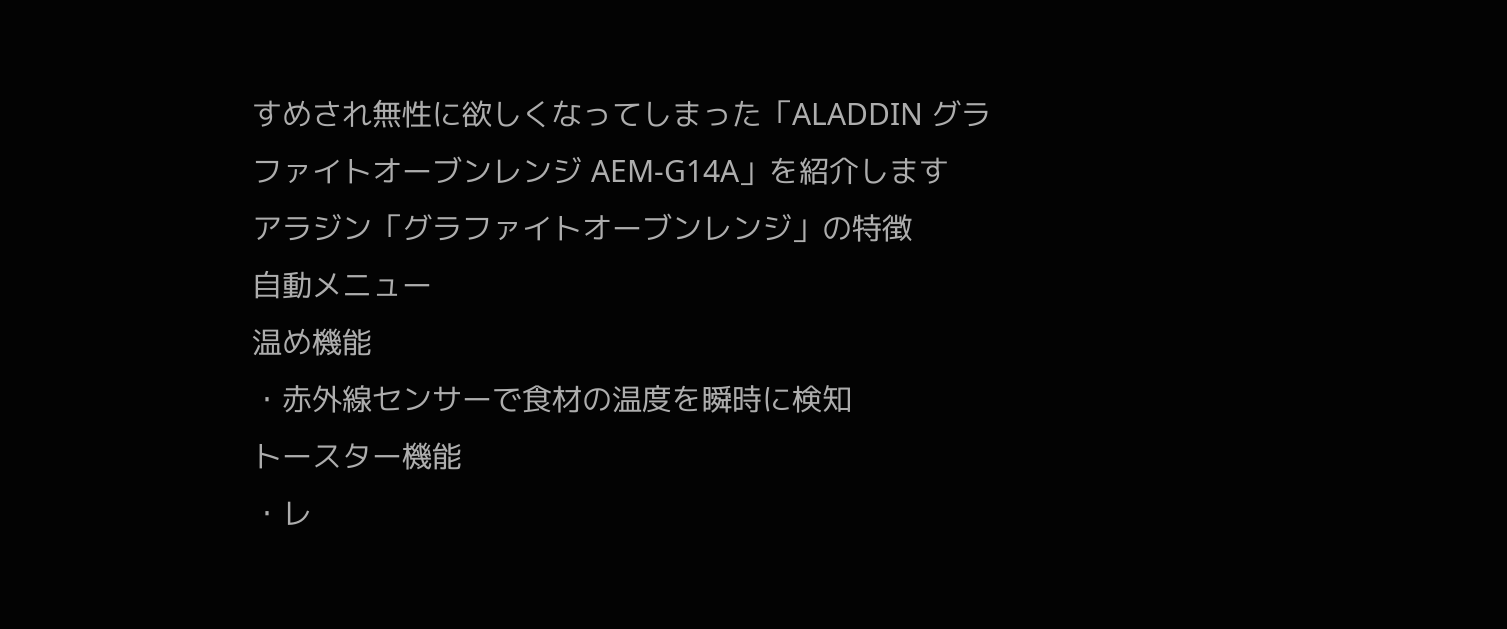すめされ無性に欲しくなってしまった「ALADDIN グラファイトオーブンレンジ AEM-G14A」を紹介します
アラジン「グラファイトオーブンレンジ」の特徴
自動メニュー
温め機能
・赤外線センサーで食材の温度を瞬時に検知
トースター機能
・レ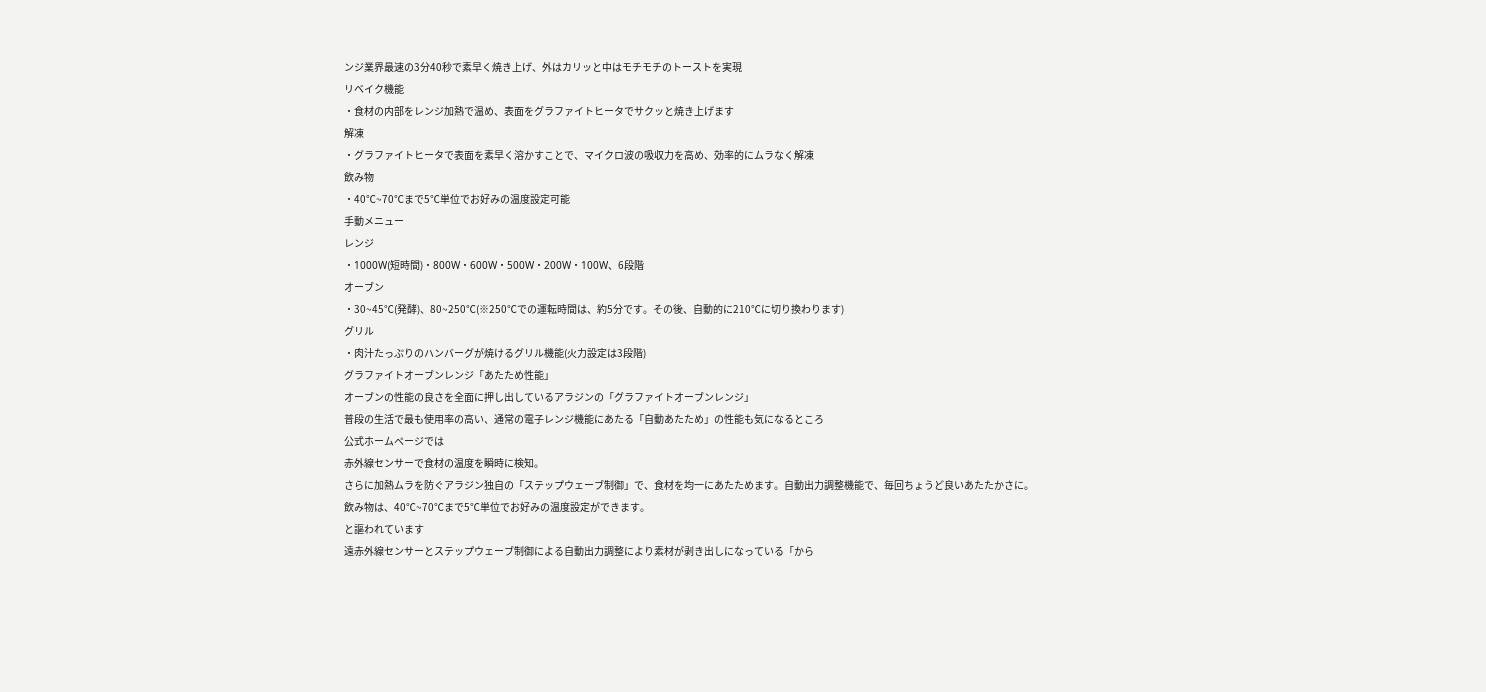ンジ業界最速の3分40秒で素早く焼き上げ、外はカリッと中はモチモチのトーストを実現
リベイク機能
・食材の内部をレンジ加熱で温め、表面をグラファイトヒータでサクッと焼き上げます
解凍
・グラファイトヒータで表面を素早く溶かすことで、マイクロ波の吸収力を高め、効率的にムラなく解凍
飲み物
・40℃~70℃まで5℃単位でお好みの温度設定可能
手動メニュー
レンジ
・1000W(短時間)・800W・600W・500W・200W・100W、6段階
オーブン
・30~45℃(発酵)、80~250℃(※250℃での運転時間は、約5分です。その後、自動的に210℃に切り換わります)
グリル
・肉汁たっぷりのハンバーグが焼けるグリル機能(火力設定は3段階)
グラファイトオーブンレンジ「あたため性能」
オーブンの性能の良さを全面に押し出しているアラジンの「グラファイトオーブンレンジ」
普段の生活で最も使用率の高い、通常の電子レンジ機能にあたる「自動あたため」の性能も気になるところ
公式ホームページでは
赤外線センサーで食材の温度を瞬時に検知。
さらに加熱ムラを防ぐアラジン独自の「ステップウェーブ制御」で、食材を均一にあたためます。自動出力調整機能で、毎回ちょうど良いあたたかさに。
飲み物は、40℃~70℃まで5℃単位でお好みの温度設定ができます。
と謳われています
遠赤外線センサーとステップウェーブ制御による自動出力調整により素材が剥き出しになっている「から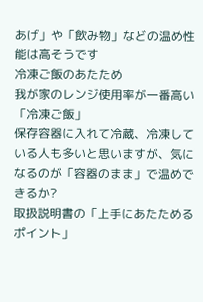あげ」や「飲み物」などの温め性能は高そうです
冷凍ご飯のあたため
我が家のレンジ使用率が一番高い「冷凍ご飯」
保存容器に入れて冷蔵、冷凍している人も多いと思いますが、気になるのが「容器のまま」で温めできるか?
取扱説明書の「上手にあたためるポイント」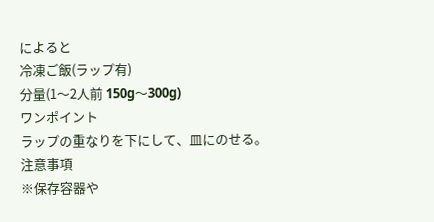によると
冷凍ご飯(ラップ有)
分量(1〜2人前 150g〜300g)
ワンポイント
ラップの重なりを下にして、皿にのせる。
注意事項
※保存容器や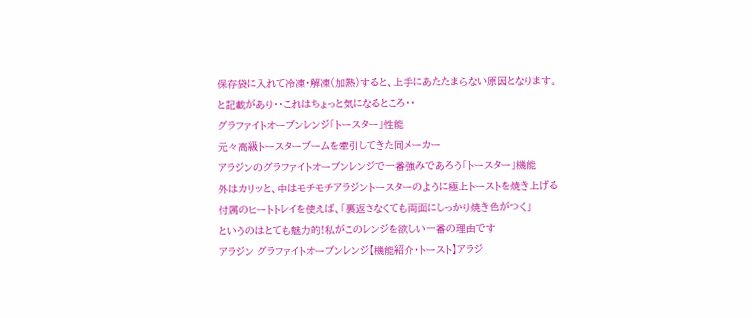保存袋に入れて冷凍・解凍(加熱)すると、上手にあたたまらない原因となります。
と記載があり・・これはちょっと気になるところ・・
グラファイトオーブンレンジ「トースター」性能
元々高級トースターブームを牽引してきた同メーカー
アラジンのグラファイトオーブンレンジで一番強みであろう「トースター」機能
外はカリッと、中はモチモチアラジントースターのように極上トーストを焼き上げる
付属のヒートトレイを使えば、「裏返さなくても両面にしっかり焼き色がつく」
というのはとても魅力的!私がこのレンジを欲しい一番の理由です
アラジン グラファイトオーブンレンジ【機能紹介・トースト】アラジ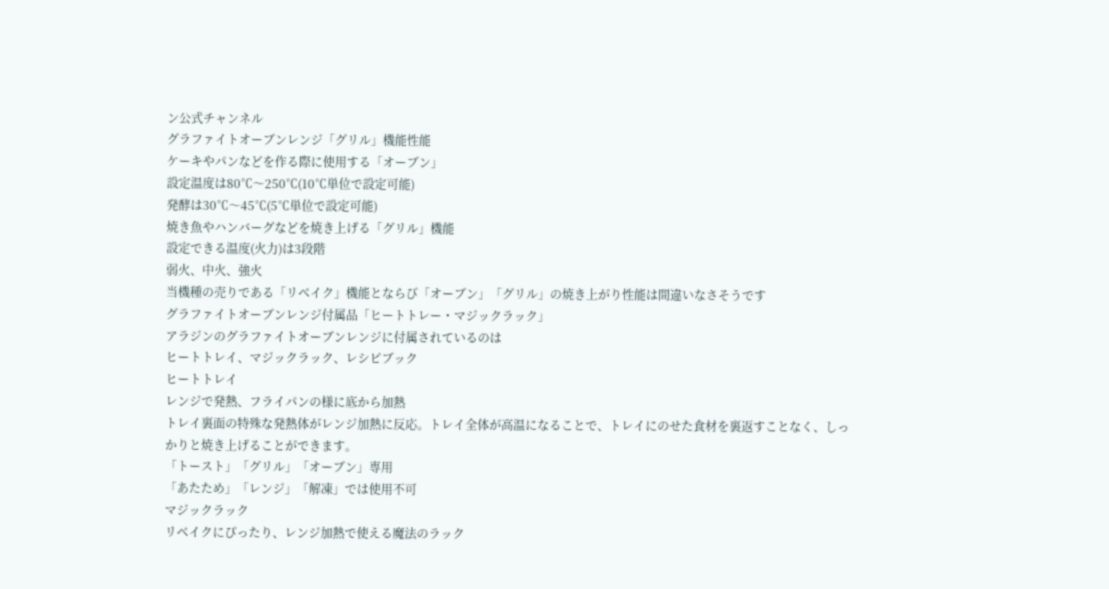ン公式チャンネル
グラファイトオーブンレンジ「グリル」機能性能
ケーキやパンなどを作る際に使用する「オーブン」
設定温度は80℃〜250℃(10℃単位で設定可能)
発酵は30℃〜45℃(5℃単位で設定可能)
焼き魚やハンバーグなどを焼き上げる「グリル」機能
設定できる温度(火力)は3段階
弱火、中火、強火
当機種の売りである「リベイク」機能とならび「オーブン」「グリル」の焼き上がり性能は間違いなさそうです
グラファイトオーブンレンジ付属品「ヒートトレー・マジックラック」
アラジンのグラファイトオーブンレンジに付属されているのは
ヒートトレイ、マジックラック、レシピブック
ヒートトレイ
レンジで発熱、フライパンの様に底から加熱
トレイ裏面の特殊な発熱体がレンジ加熱に反応。トレイ全体が高温になることで、トレイにのせた食材を裏返すことなく、しっかりと焼き上げることができます。
「トースト」「グリル」「オーブン」専用
「あたため」「レンジ」「解凍」では使用不可
マジックラック
リベイクにぴったり、レンジ加熱で使える魔法のラック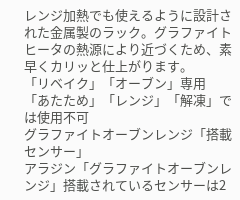レンジ加熱でも使えるように設計された金属製のラック。グラファイトヒータの熱源により近づくため、素早くカリッと仕上がります。
「リベイク」「オーブン」専用
「あたため」「レンジ」「解凍」では使用不可
グラファイトオーブンレンジ「搭載センサー」
アラジン「グラファイトオーブンレンジ」搭載されているセンサーは2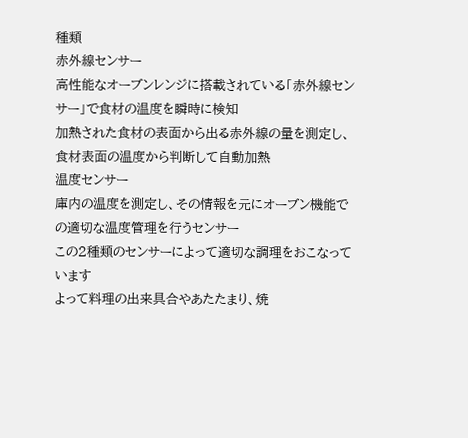種類
赤外線センサー
高性能なオーブンレンジに搭載されている「赤外線センサー」で食材の温度を瞬時に検知
加熱された食材の表面から出る赤外線の量を測定し、食材表面の温度から判断して自動加熱
温度センサー
庫内の温度を測定し、その情報を元にオーブン機能での適切な温度管理を行うセンサー
この2種類のセンサーによって適切な調理をおこなっています
よって料理の出来具合やあたたまり、焼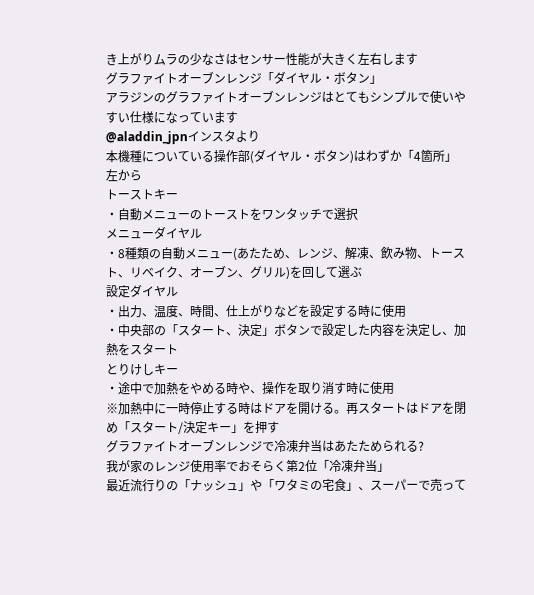き上がりムラの少なさはセンサー性能が大きく左右します
グラファイトオーブンレンジ「ダイヤル・ボタン」
アラジンのグラファイトオーブンレンジはとてもシンプルで使いやすい仕様になっています
@aladdin_jpnインスタより
本機種についている操作部(ダイヤル・ボタン)はわずか「4箇所」
左から
トーストキー
・自動メニューのトーストをワンタッチで選択
メニューダイヤル
・8種類の自動メニュー(あたため、レンジ、解凍、飲み物、トースト、リベイク、オーブン、グリル)を回して選ぶ
設定ダイヤル
・出力、温度、時間、仕上がりなどを設定する時に使用
・中央部の「スタート、決定」ボタンで設定した内容を決定し、加熱をスタート
とりけしキー
・途中で加熱をやめる時や、操作を取り消す時に使用
※加熱中に一時停止する時はドアを開ける。再スタートはドアを閉め「スタート/決定キー」を押す
グラファイトオーブンレンジで冷凍弁当はあたためられる?
我が家のレンジ使用率でおそらく第2位「冷凍弁当」
最近流行りの「ナッシュ」や「ワタミの宅食」、スーパーで売って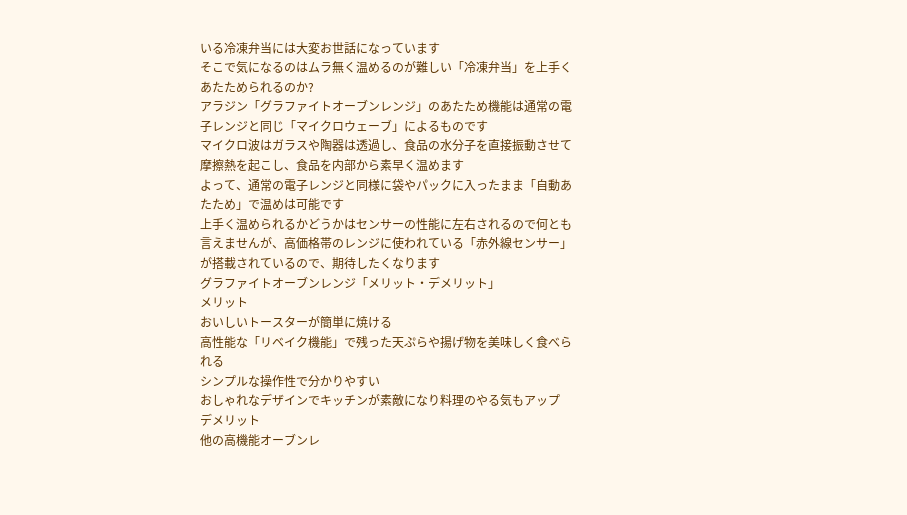いる冷凍弁当には大変お世話になっています
そこで気になるのはムラ無く温めるのが難しい「冷凍弁当」を上手くあたためられるのか?
アラジン「グラファイトオーブンレンジ」のあたため機能は通常の電子レンジと同じ「マイクロウェーブ」によるものです
マイクロ波はガラスや陶器は透過し、食品の水分子を直接振動させて摩擦熱を起こし、食品を内部から素早く温めます
よって、通常の電子レンジと同様に袋やパックに入ったまま「自動あたため」で温めは可能です
上手く温められるかどうかはセンサーの性能に左右されるので何とも言えませんが、高価格帯のレンジに使われている「赤外線センサー」が搭載されているので、期待したくなります
グラファイトオーブンレンジ「メリット・デメリット」
メリット
おいしいトースターが簡単に焼ける
高性能な「リベイク機能」で残った天ぷらや揚げ物を美味しく食べられる
シンプルな操作性で分かりやすい
おしゃれなデザインでキッチンが素敵になり料理のやる気もアップ
デメリット
他の高機能オーブンレ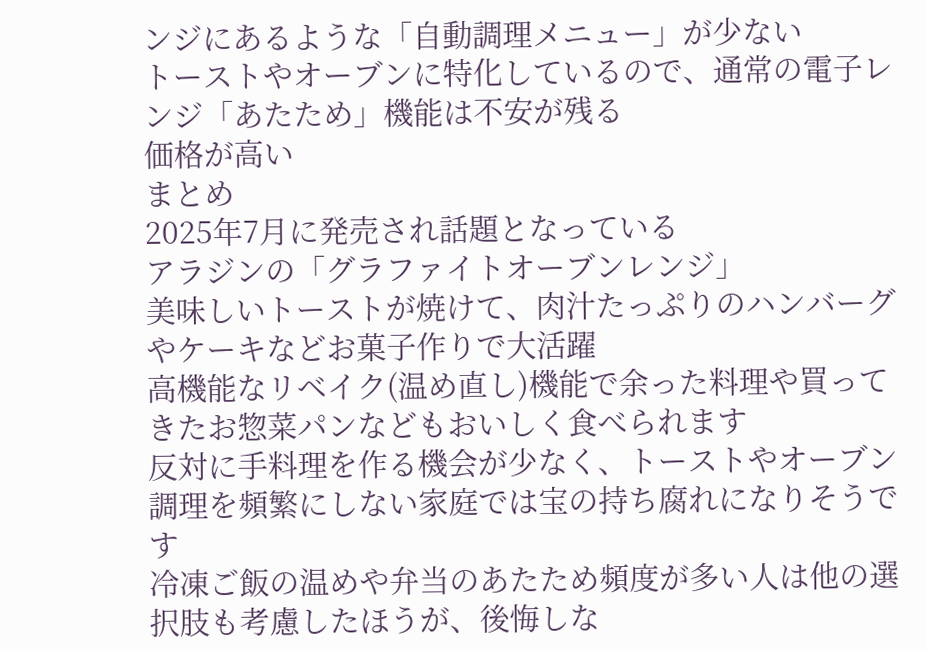ンジにあるような「自動調理メニュー」が少ない
トーストやオーブンに特化しているので、通常の電子レンジ「あたため」機能は不安が残る
価格が高い
まとめ
2025年7月に発売され話題となっている
アラジンの「グラファイトオーブンレンジ」
美味しいトーストが焼けて、肉汁たっぷりのハンバーグやケーキなどお菓子作りで大活躍
高機能なリベイク(温め直し)機能で余った料理や買ってきたお惣菜パンなどもおいしく食べられます
反対に手料理を作る機会が少なく、トーストやオーブン調理を頻繁にしない家庭では宝の持ち腐れになりそうです
冷凍ご飯の温めや弁当のあたため頻度が多い人は他の選択肢も考慮したほうが、後悔しな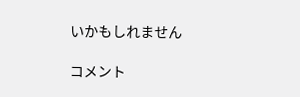いかもしれません

コメント